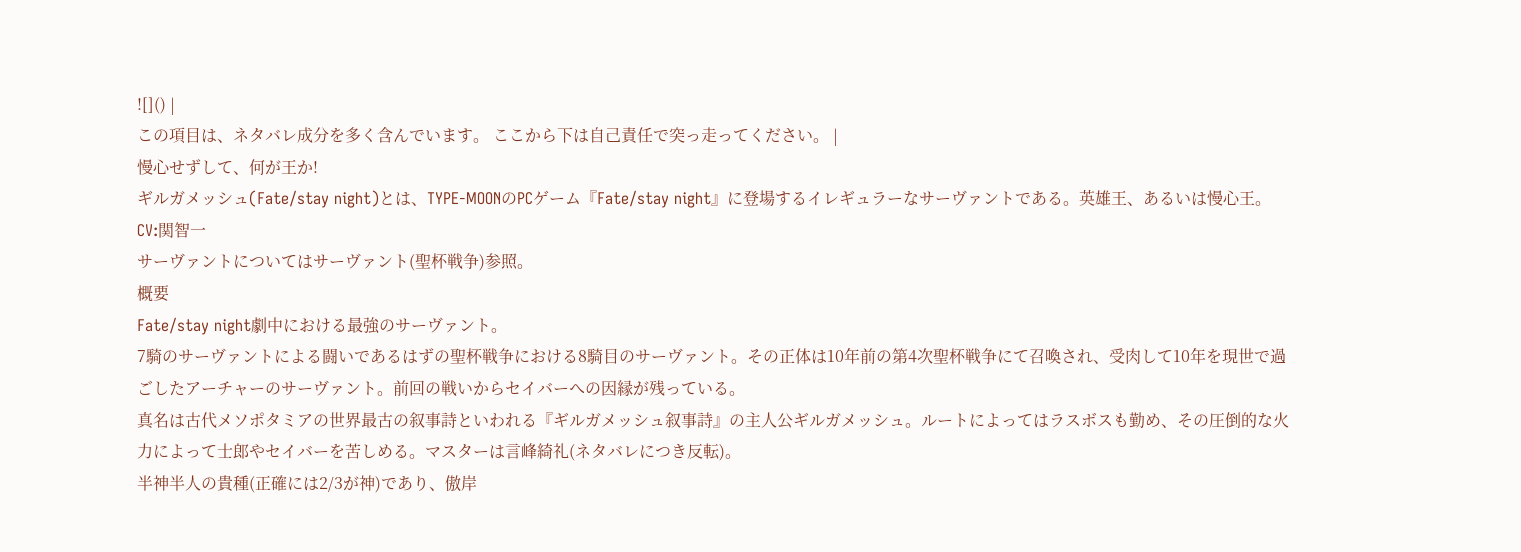![]() |
この項目は、ネタバレ成分を多く含んでいます。 ここから下は自己責任で突っ走ってください。 |
慢心せずして、何が王か!
ギルガメッシュ(Fate/stay night)とは、TYPE-MOONのPCゲーム『Fate/stay night』に登場するイレギュラーなサーヴァントである。英雄王、あるいは慢心王。CV:関智一
サーヴァントについてはサーヴァント(聖杯戦争)参照。
概要
Fate/stay night劇中における最強のサーヴァント。
7騎のサーヴァントによる闘いであるはずの聖杯戦争における8騎目のサーヴァント。その正体は10年前の第4次聖杯戦争にて召喚され、受肉して10年を現世で過ごしたアーチャーのサーヴァント。前回の戦いからセイバーへの因縁が残っている。
真名は古代メソポタミアの世界最古の叙事詩といわれる『ギルガメッシュ叙事詩』の主人公ギルガメッシュ。ルートによってはラスボスも勤め、その圧倒的な火力によって士郎やセイバーを苦しめる。マスターは言峰綺礼(ネタバレにつき反転)。
半神半人の貴種(正確には2/3が神)であり、傲岸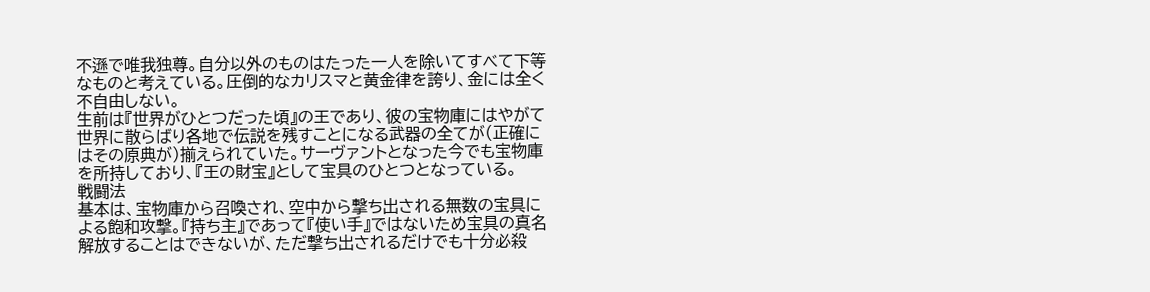不遜で唯我独尊。自分以外のものはたった一人を除いてすべて下等なものと考えている。圧倒的なカリスマと黄金律を誇り、金には全く不自由しない。
生前は『世界がひとつだった頃』の王であり、彼の宝物庫にはやがて世界に散らばり各地で伝説を残すことになる武器の全てが(正確にはその原典が)揃えられていた。サーヴァントとなった今でも宝物庫を所持しており、『王の財宝』として宝具のひとつとなっている。
戦闘法
基本は、宝物庫から召喚され、空中から撃ち出される無数の宝具による飽和攻撃。『持ち主』であって『使い手』ではないため宝具の真名解放することはできないが、ただ撃ち出されるだけでも十分必殺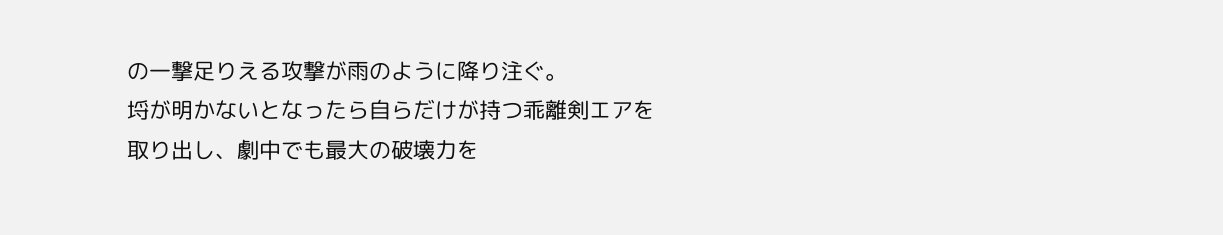の一撃足りえる攻撃が雨のように降り注ぐ。
埒が明かないとなったら自らだけが持つ乖離剣エアを取り出し、劇中でも最大の破壊力を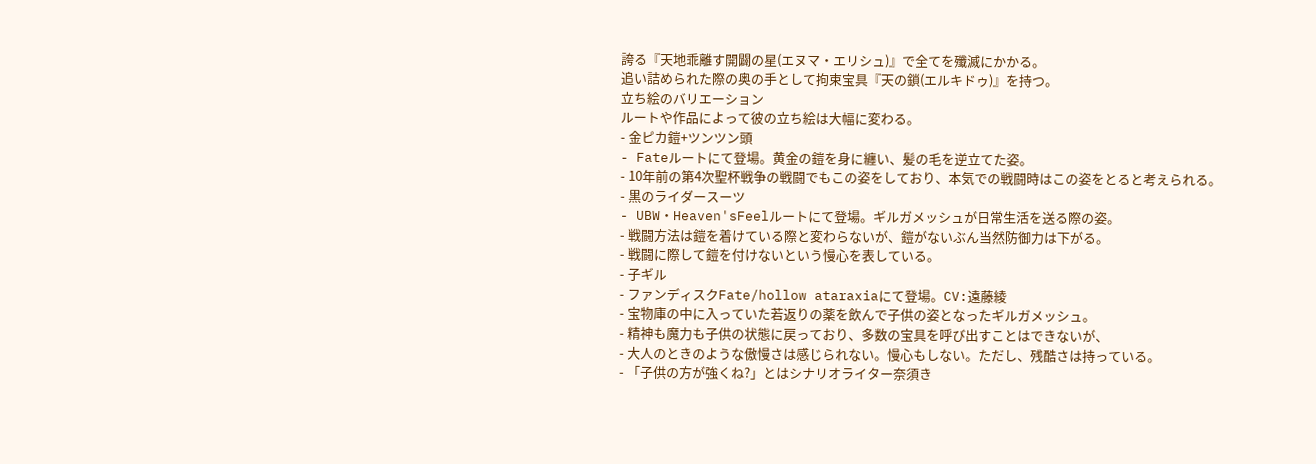誇る『天地乖離す開闢の星(エヌマ・エリシュ)』で全てを殲滅にかかる。
追い詰められた際の奥の手として拘束宝具『天の鎖(エルキドゥ)』を持つ。
立ち絵のバリエーション
ルートや作品によって彼の立ち絵は大幅に変わる。
- 金ピカ鎧+ツンツン頭
- Fateルートにて登場。黄金の鎧を身に纏い、髪の毛を逆立てた姿。
- 10年前の第4次聖杯戦争の戦闘でもこの姿をしており、本気での戦闘時はこの姿をとると考えられる。
- 黒のライダースーツ
- UBW・Heaven'sFeelルートにて登場。ギルガメッシュが日常生活を送る際の姿。
- 戦闘方法は鎧を着けている際と変わらないが、鎧がないぶん当然防御力は下がる。
- 戦闘に際して鎧を付けないという慢心を表している。
- 子ギル
- ファンディスクFate/hollow ataraxiaにて登場。CV:遠藤綾
- 宝物庫の中に入っていた若返りの薬を飲んで子供の姿となったギルガメッシュ。
- 精神も魔力も子供の状態に戻っており、多数の宝具を呼び出すことはできないが、
- 大人のときのような傲慢さは感じられない。慢心もしない。ただし、残酷さは持っている。
- 「子供の方が強くね?」とはシナリオライター奈須き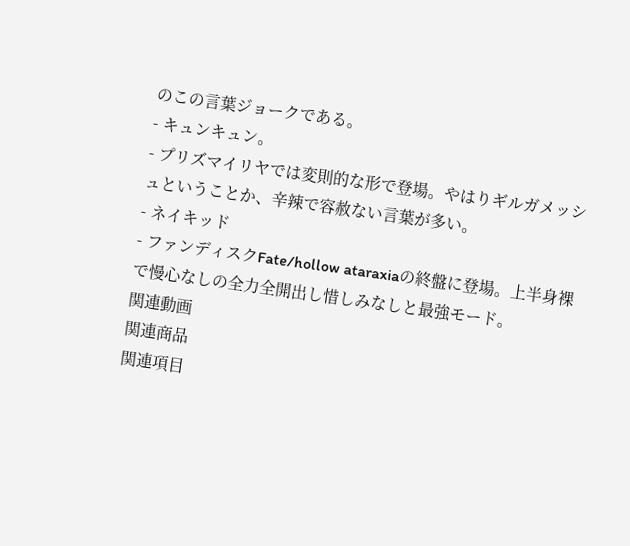のこの言葉ジョークである。
- キュンキュン。
- プリズマイリヤでは変則的な形で登場。やはりギルガメッシュということか、辛辣で容赦ない言葉が多い。
- ネイキッド
- ファンディスクFate/hollow ataraxiaの終盤に登場。上半身裸で慢心なしの全力全開出し惜しみなしと最強モード。
関連動画
関連商品
関連項目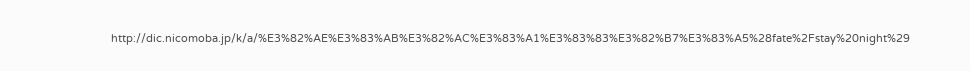http://dic.nicomoba.jp/k/a/%E3%82%AE%E3%83%AB%E3%82%AC%E3%83%A1%E3%83%83%E3%82%B7%E3%83%A5%28fate%2Fstay%20night%29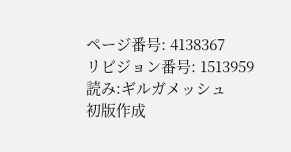ページ番号: 4138367
リビジョン番号: 1513959
読み:ギルガメッシュ
初版作成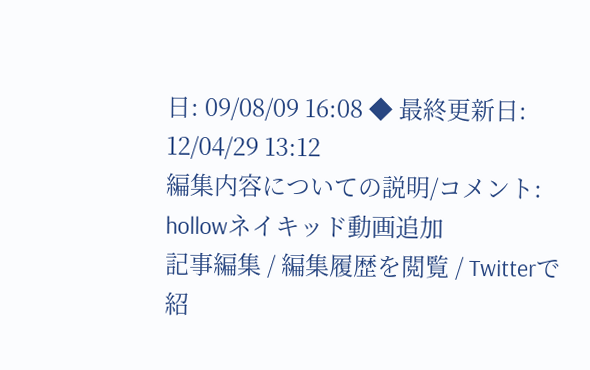日: 09/08/09 16:08 ◆ 最終更新日: 12/04/29 13:12
編集内容についての説明/コメント: hollowネイキッド動画追加
記事編集 / 編集履歴を閲覧 / Twitterで紹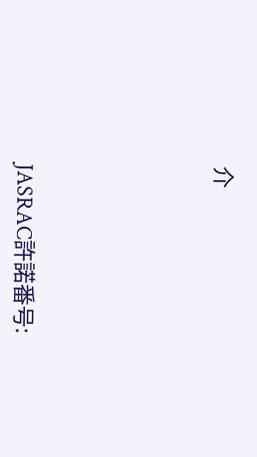介






JASRAC許諾番号: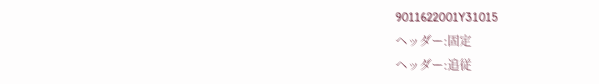9011622001Y31015
ヘッダー:固定
ヘッダー:追従